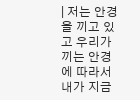| 저는 안경을 끼고 있고 우리가 끼는 안경에 따라서 내가 지금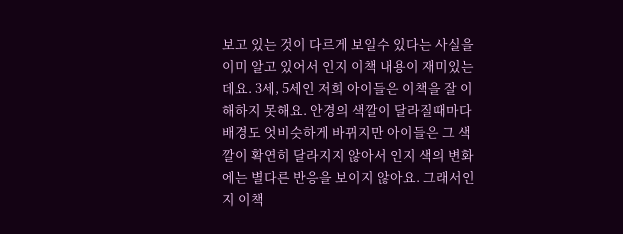보고 있는 것이 다르게 보일수 있다는 사실을 이미 알고 있어서 인지 이책 내용이 재미있는데요. 3세, 5세인 저희 아이들은 이책을 잘 이해하지 못해요. 안경의 색깔이 달라질때마다 배경도 엇비슷하게 바뀌지만 아이들은 그 색깔이 확연히 달라지지 않아서 인지 색의 변화에는 별다른 반응을 보이지 않아요. 그래서인지 이책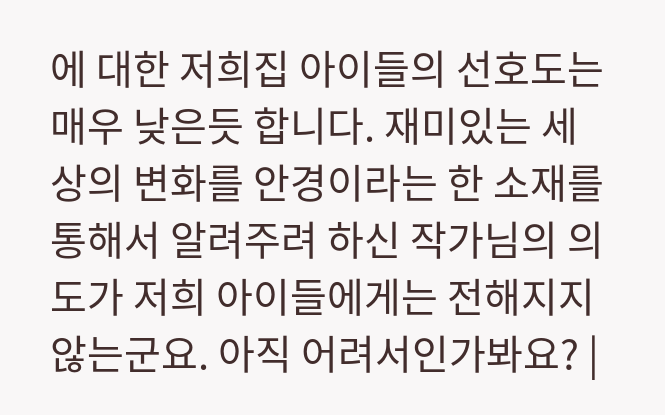에 대한 저희집 아이들의 선호도는 매우 낮은듯 합니다. 재미있는 세상의 변화를 안경이라는 한 소재를 통해서 알려주려 하신 작가님의 의도가 저희 아이들에게는 전해지지 않는군요. 아직 어려서인가봐요? |